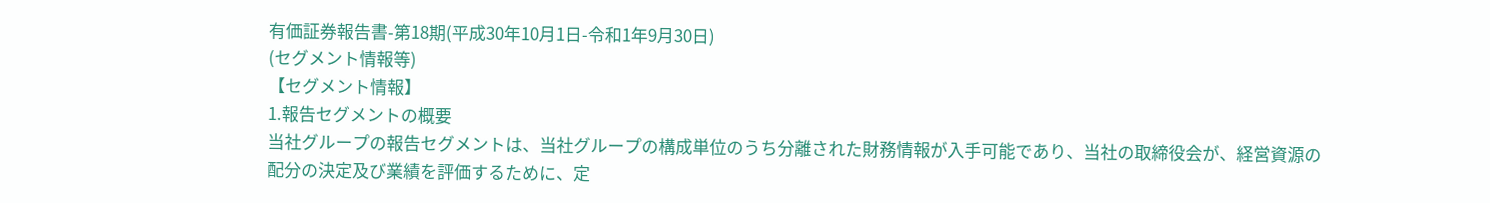有価証券報告書-第18期(平成30年10月1日-令和1年9月30日)
(セグメント情報等)
【セグメント情報】
1.報告セグメントの概要
当社グループの報告セグメントは、当社グループの構成単位のうち分離された財務情報が入手可能であり、当社の取締役会が、経営資源の配分の決定及び業績を評価するために、定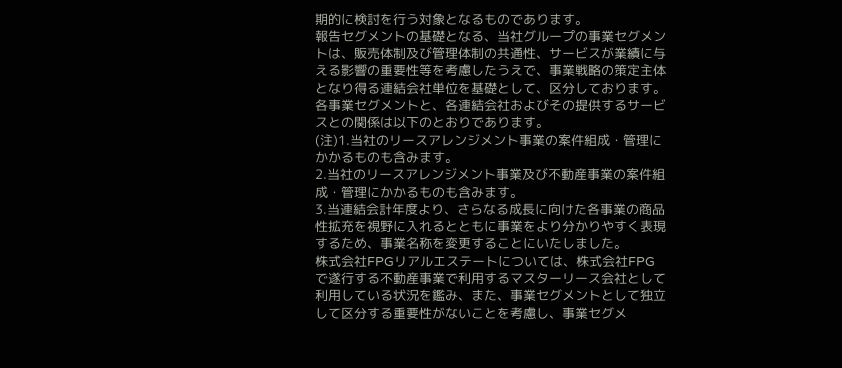期的に検討を行う対象となるものであります。
報告セグメントの基礎となる、当社グループの事業セグメントは、販売体制及び管理体制の共通性、サービスが業績に与える影響の重要性等を考慮したうえで、事業戦略の策定主体となり得る連結会社単位を基礎として、区分しております。
各事業セグメントと、各連結会社およびその提供するサービスとの関係は以下のとおりであります。
(注)1.当社のリースアレンジメント事業の案件組成・管理にかかるものも含みます。
2.当社のリースアレンジメント事業及び不動産事業の案件組成・管理にかかるものも含みます。
3.当連結会計年度より、さらなる成長に向けた各事業の商品性拡充を視野に入れるとともに事業をより分かりやすく表現するため、事業名称を変更することにいたしました。
株式会社FPGリアルエステートについては、株式会社FPGで遂行する不動産事業で利用するマスターリース会社として利用している状況を鑑み、また、事業セグメントとして独立して区分する重要性がないことを考慮し、事業セグメ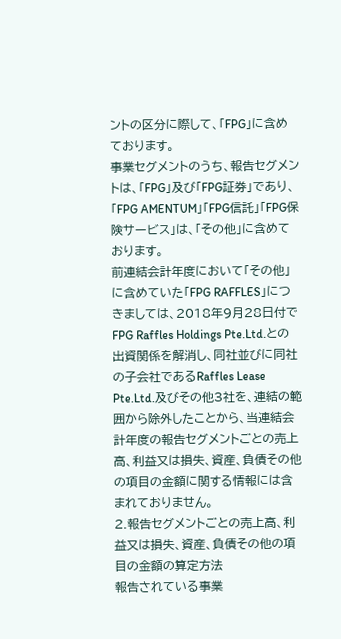ントの区分に際して、「FPG」に含めております。
事業セグメントのうち、報告セグメントは、「FPG」及び「FPG証券」であり、「FPG AMENTUM」「FPG信託」「FPG保険サービス」は、「その他」に含めております。
前連結会計年度において「その他」に含めていた「FPG RAFFLES」につきましては、2018年9月28日付でFPG Raffles Holdings Pte.Ltd.との出資関係を解消し、同社並びに同社の子会社であるRaffles Lease Pte.Ltd.及びその他3社を、連結の範囲から除外したことから、当連結会計年度の報告セグメントごとの売上高、利益又は損失、資産、負債その他の項目の金額に関する情報には含まれておりません。
2.報告セグメントごとの売上高、利益又は損失、資産、負債その他の項目の金額の算定方法
報告されている事業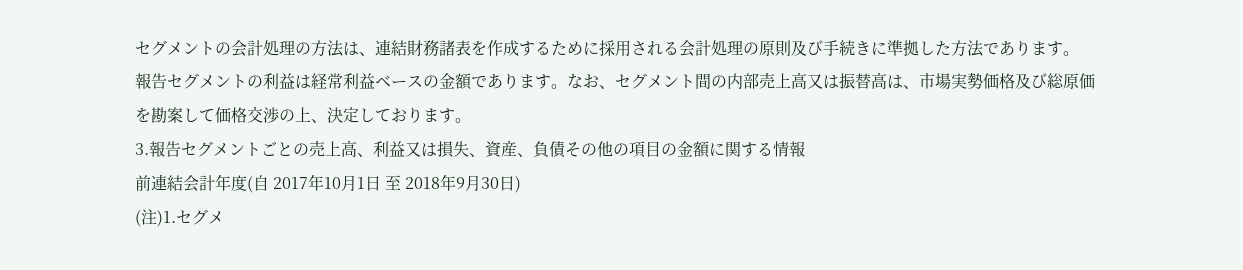セグメントの会計処理の方法は、連結財務諸表を作成するために採用される会計処理の原則及び手続きに準拠した方法であります。
報告セグメントの利益は経常利益ベースの金額であります。なお、セグメント間の内部売上高又は振替高は、市場実勢価格及び総原価を勘案して価格交渉の上、決定しております。
3.報告セグメントごとの売上高、利益又は損失、資産、負債その他の項目の金額に関する情報
前連結会計年度(自 2017年10月1日 至 2018年9月30日)
(注)1.セグメ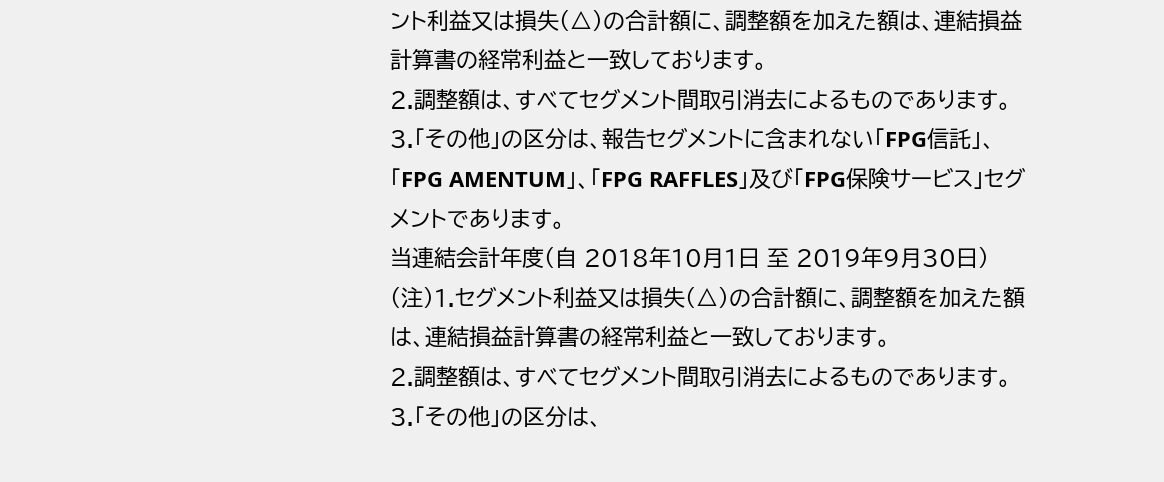ント利益又は損失(△)の合計額に、調整額を加えた額は、連結損益計算書の経常利益と一致しております。
2.調整額は、すべてセグメント間取引消去によるものであります。
3.「その他」の区分は、報告セグメントに含まれない「FPG信託」、「FPG AMENTUM」、「FPG RAFFLES」及び「FPG保険サービス」セグメントであります。
当連結会計年度(自 2018年10月1日 至 2019年9月30日)
(注)1.セグメント利益又は損失(△)の合計額に、調整額を加えた額は、連結損益計算書の経常利益と一致しております。
2.調整額は、すべてセグメント間取引消去によるものであります。
3.「その他」の区分は、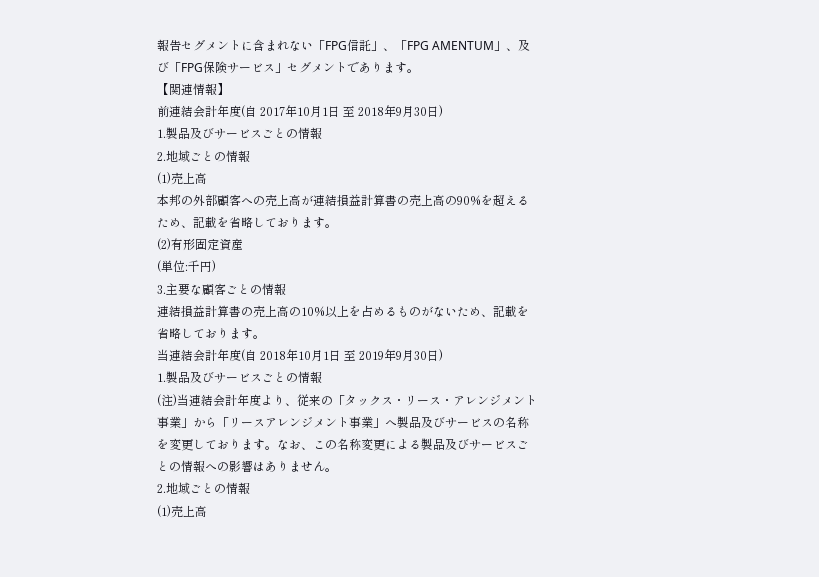報告セグメントに含まれない「FPG信託」、「FPG AMENTUM」、及び「FPG保険サービス」セグメントであります。
【関連情報】
前連結会計年度(自 2017年10月1日 至 2018年9月30日)
1.製品及びサービスごとの情報
2.地域ごとの情報
(1)売上高
本邦の外部顧客への売上高が連結損益計算書の売上高の90%を超えるため、記載を省略しております。
(2)有形固定資産
(単位:千円)
3.主要な顧客ごとの情報
連結損益計算書の売上高の10%以上を占めるものがないため、記載を省略しております。
当連結会計年度(自 2018年10月1日 至 2019年9月30日)
1.製品及びサービスごとの情報
(注)当連結会計年度より、従来の「タックス・リース・アレンジメント事業」から「リースアレンジメント事業」へ製品及びサービスの名称を変更しております。なお、この名称変更による製品及びサービスごとの情報への影響はありません。
2.地域ごとの情報
(1)売上高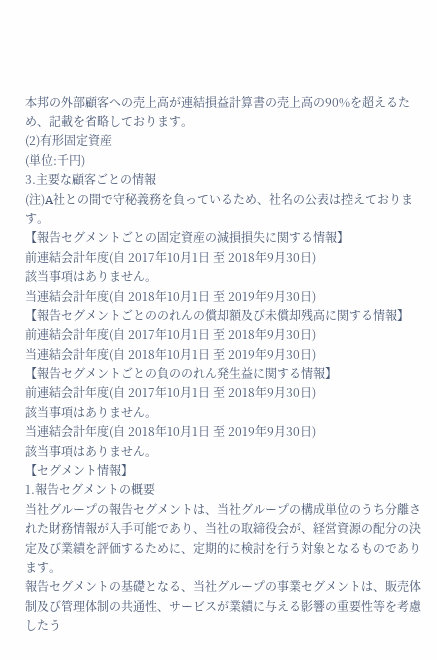本邦の外部顧客への売上高が連結損益計算書の売上高の90%を超えるため、記載を省略しております。
(2)有形固定資産
(単位:千円)
3.主要な顧客ごとの情報
(注)A社との間で守秘義務を負っているため、社名の公表は控えております。
【報告セグメントごとの固定資産の減損損失に関する情報】
前連結会計年度(自 2017年10月1日 至 2018年9月30日)
該当事項はありません。
当連結会計年度(自 2018年10月1日 至 2019年9月30日)
【報告セグメントごとののれんの償却額及び未償却残高に関する情報】
前連結会計年度(自 2017年10月1日 至 2018年9月30日)
当連結会計年度(自 2018年10月1日 至 2019年9月30日)
【報告セグメントごとの負ののれん発生益に関する情報】
前連結会計年度(自 2017年10月1日 至 2018年9月30日)
該当事項はありません。
当連結会計年度(自 2018年10月1日 至 2019年9月30日)
該当事項はありません。
【セグメント情報】
1.報告セグメントの概要
当社グループの報告セグメントは、当社グループの構成単位のうち分離された財務情報が入手可能であり、当社の取締役会が、経営資源の配分の決定及び業績を評価するために、定期的に検討を行う対象となるものであります。
報告セグメントの基礎となる、当社グループの事業セグメントは、販売体制及び管理体制の共通性、サービスが業績に与える影響の重要性等を考慮したう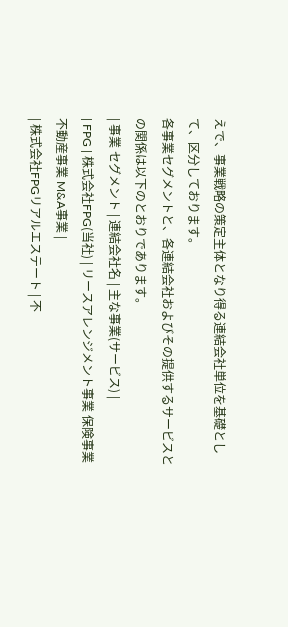えで、事業戦略の策定主体となり得る連結会社単位を基礎として、区分しております。
各事業セグメントと、各連結会社およびその提供するサービスとの関係は以下のとおりであります。
| 事業 セグメント | 連結会社名 | 主な事業(サービス) |
| FPG | 株式会社FPG(当社) | リースアレンジメント事業 保険事業 不動産事業 M&A事業 |
| 株式会社FPGリアルエステート | 不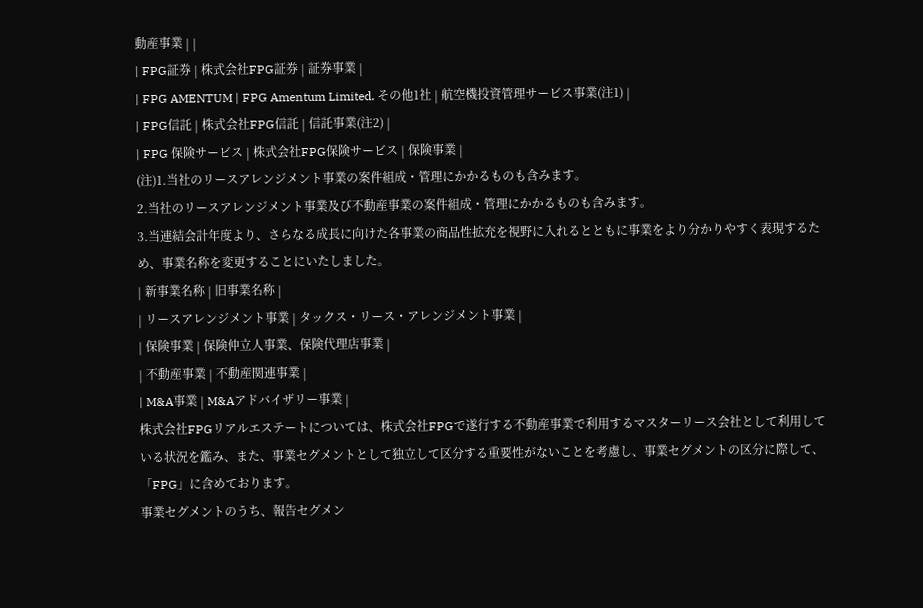動産事業 | |
| FPG証券 | 株式会社FPG証券 | 証券事業 |
| FPG AMENTUM | FPG Amentum Limited. その他1社 | 航空機投資管理サービス事業(注1) |
| FPG信託 | 株式会社FPG信託 | 信託事業(注2) |
| FPG 保険サービス | 株式会社FPG保険サービス | 保険事業 |
(注)1.当社のリースアレンジメント事業の案件組成・管理にかかるものも含みます。
2.当社のリースアレンジメント事業及び不動産事業の案件組成・管理にかかるものも含みます。
3.当連結会計年度より、さらなる成長に向けた各事業の商品性拡充を視野に入れるとともに事業をより分かりやすく表現するため、事業名称を変更することにいたしました。
| 新事業名称 | 旧事業名称 |
| リースアレンジメント事業 | タックス・リース・アレンジメント事業 |
| 保険事業 | 保険仲立人事業、保険代理店事業 |
| 不動産事業 | 不動産関連事業 |
| M&A事業 | M&Aアドバイザリー事業 |
株式会社FPGリアルエステートについては、株式会社FPGで遂行する不動産事業で利用するマスターリース会社として利用している状況を鑑み、また、事業セグメントとして独立して区分する重要性がないことを考慮し、事業セグメントの区分に際して、「FPG」に含めております。
事業セグメントのうち、報告セグメン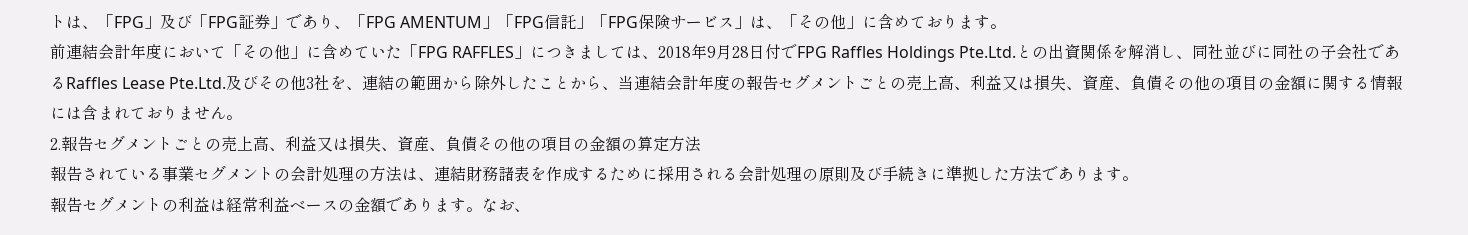トは、「FPG」及び「FPG証券」であり、「FPG AMENTUM」「FPG信託」「FPG保険サービス」は、「その他」に含めております。
前連結会計年度において「その他」に含めていた「FPG RAFFLES」につきましては、2018年9月28日付でFPG Raffles Holdings Pte.Ltd.との出資関係を解消し、同社並びに同社の子会社であるRaffles Lease Pte.Ltd.及びその他3社を、連結の範囲から除外したことから、当連結会計年度の報告セグメントごとの売上高、利益又は損失、資産、負債その他の項目の金額に関する情報には含まれておりません。
2.報告セグメントごとの売上高、利益又は損失、資産、負債その他の項目の金額の算定方法
報告されている事業セグメントの会計処理の方法は、連結財務諸表を作成するために採用される会計処理の原則及び手続きに準拠した方法であります。
報告セグメントの利益は経常利益ベースの金額であります。なお、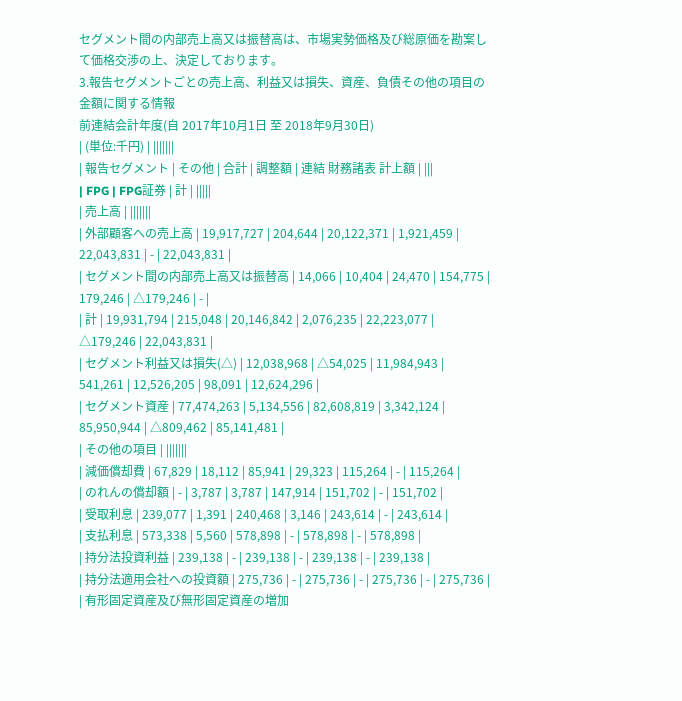セグメント間の内部売上高又は振替高は、市場実勢価格及び総原価を勘案して価格交渉の上、決定しております。
3.報告セグメントごとの売上高、利益又は損失、資産、負債その他の項目の金額に関する情報
前連結会計年度(自 2017年10月1日 至 2018年9月30日)
| (単位:千円) | |||||||
| 報告セグメント | その他 | 合計 | 調整額 | 連結 財務諸表 計上額 | |||
| FPG | FPG証券 | 計 | |||||
| 売上高 | |||||||
| 外部顧客への売上高 | 19,917,727 | 204,644 | 20,122,371 | 1,921,459 | 22,043,831 | - | 22,043,831 |
| セグメント間の内部売上高又は振替高 | 14,066 | 10,404 | 24,470 | 154,775 | 179,246 | △179,246 | - |
| 計 | 19,931,794 | 215,048 | 20,146,842 | 2,076,235 | 22,223,077 | △179,246 | 22,043,831 |
| セグメント利益又は損失(△) | 12,038,968 | △54,025 | 11,984,943 | 541,261 | 12,526,205 | 98,091 | 12,624,296 |
| セグメント資産 | 77,474,263 | 5,134,556 | 82,608,819 | 3,342,124 | 85,950,944 | △809,462 | 85,141,481 |
| その他の項目 | |||||||
| 減価償却費 | 67,829 | 18,112 | 85,941 | 29,323 | 115,264 | - | 115,264 |
| のれんの償却額 | - | 3,787 | 3,787 | 147,914 | 151,702 | - | 151,702 |
| 受取利息 | 239,077 | 1,391 | 240,468 | 3,146 | 243,614 | - | 243,614 |
| 支払利息 | 573,338 | 5,560 | 578,898 | - | 578,898 | - | 578,898 |
| 持分法投資利益 | 239,138 | - | 239,138 | - | 239,138 | - | 239,138 |
| 持分法適用会社への投資額 | 275,736 | - | 275,736 | - | 275,736 | - | 275,736 |
| 有形固定資産及び無形固定資産の増加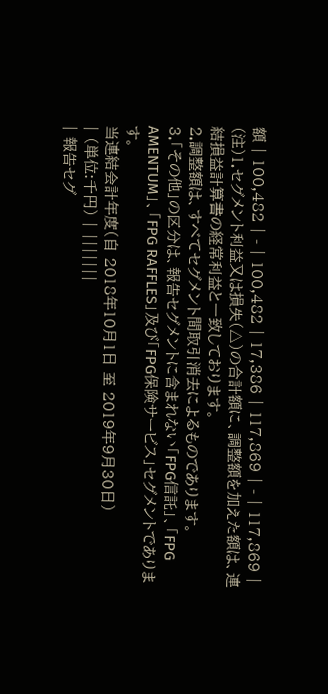額 | 100,482 | - | 100,482 | 17,386 | 117,869 | - | 117,869 |
(注)1.セグメント利益又は損失(△)の合計額に、調整額を加えた額は、連結損益計算書の経常利益と一致しております。
2.調整額は、すべてセグメント間取引消去によるものであります。
3.「その他」の区分は、報告セグメントに含まれない「FPG信託」、「FPG AMENTUM」、「FPG RAFFLES」及び「FPG保険サービス」セグメントであります。
当連結会計年度(自 2018年10月1日 至 2019年9月30日)
| (単位:千円) | |||||||
| 報告セグ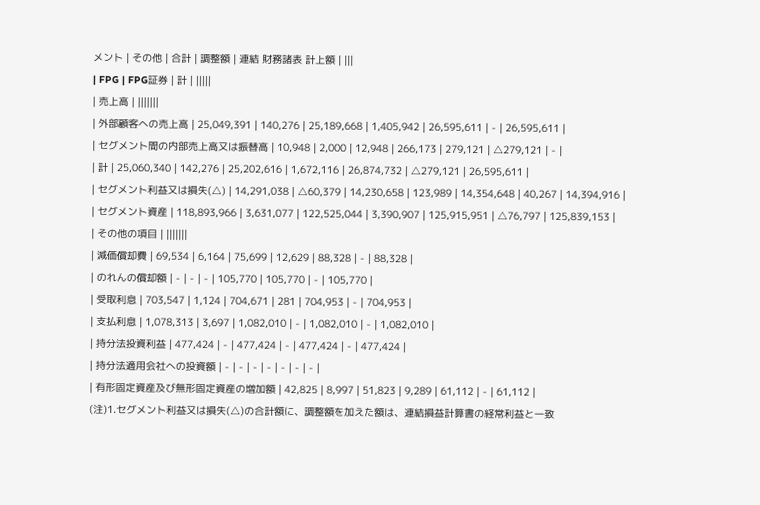メント | その他 | 合計 | 調整額 | 連結 財務諸表 計上額 | |||
| FPG | FPG証券 | 計 | |||||
| 売上高 | |||||||
| 外部顧客への売上高 | 25,049,391 | 140,276 | 25,189,668 | 1,405,942 | 26,595,611 | - | 26,595,611 |
| セグメント間の内部売上高又は振替高 | 10,948 | 2,000 | 12,948 | 266,173 | 279,121 | △279,121 | - |
| 計 | 25,060,340 | 142,276 | 25,202,616 | 1,672,116 | 26,874,732 | △279,121 | 26,595,611 |
| セグメント利益又は損失(△) | 14,291,038 | △60,379 | 14,230,658 | 123,989 | 14,354,648 | 40,267 | 14,394,916 |
| セグメント資産 | 118,893,966 | 3,631,077 | 122,525,044 | 3,390,907 | 125,915,951 | △76,797 | 125,839,153 |
| その他の項目 | |||||||
| 減価償却費 | 69,534 | 6,164 | 75,699 | 12,629 | 88,328 | - | 88,328 |
| のれんの償却額 | - | - | - | 105,770 | 105,770 | - | 105,770 |
| 受取利息 | 703,547 | 1,124 | 704,671 | 281 | 704,953 | - | 704,953 |
| 支払利息 | 1,078,313 | 3,697 | 1,082,010 | - | 1,082,010 | - | 1,082,010 |
| 持分法投資利益 | 477,424 | - | 477,424 | - | 477,424 | - | 477,424 |
| 持分法適用会社への投資額 | - | - | - | - | - | - | - |
| 有形固定資産及び無形固定資産の増加額 | 42,825 | 8,997 | 51,823 | 9,289 | 61,112 | - | 61,112 |
(注)1.セグメント利益又は損失(△)の合計額に、調整額を加えた額は、連結損益計算書の経常利益と一致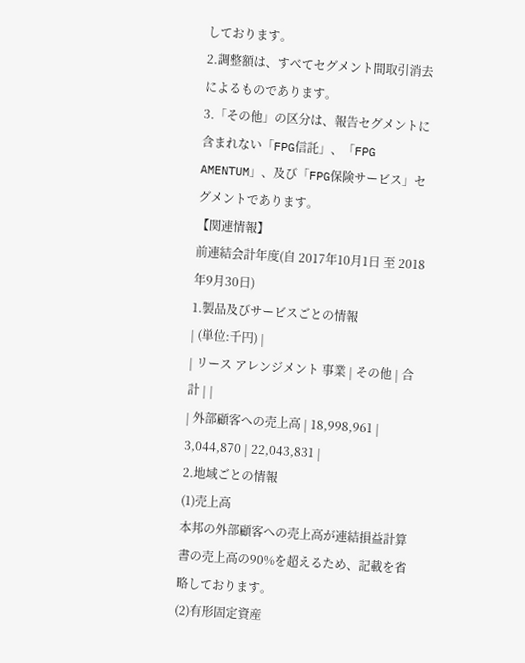しております。
2.調整額は、すべてセグメント間取引消去によるものであります。
3.「その他」の区分は、報告セグメントに含まれない「FPG信託」、「FPG AMENTUM」、及び「FPG保険サービス」セグメントであります。
【関連情報】
前連結会計年度(自 2017年10月1日 至 2018年9月30日)
1.製品及びサービスごとの情報
| (単位:千円) |
| リース アレンジメント 事業 | その他 | 合計 | |
| 外部顧客への売上高 | 18,998,961 | 3,044,870 | 22,043,831 |
2.地域ごとの情報
(1)売上高
本邦の外部顧客への売上高が連結損益計算書の売上高の90%を超えるため、記載を省略しております。
(2)有形固定資産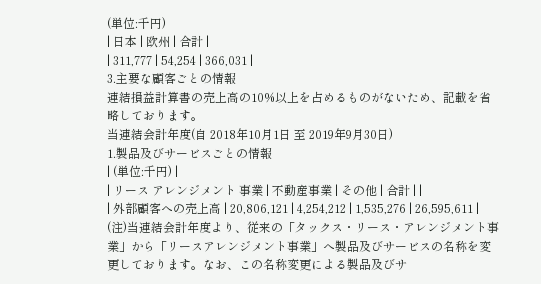(単位:千円)
| 日本 | 欧州 | 合計 |
| 311,777 | 54,254 | 366,031 |
3.主要な顧客ごとの情報
連結損益計算書の売上高の10%以上を占めるものがないため、記載を省略しております。
当連結会計年度(自 2018年10月1日 至 2019年9月30日)
1.製品及びサービスごとの情報
| (単位:千円) |
| リース アレンジメント 事業 | 不動産事業 | その他 | 合計 | |
| 外部顧客への売上高 | 20,806,121 | 4,254,212 | 1,535,276 | 26,595,611 |
(注)当連結会計年度より、従来の「タックス・リース・アレンジメント事業」から「リースアレンジメント事業」へ製品及びサービスの名称を変更しております。なお、この名称変更による製品及びサ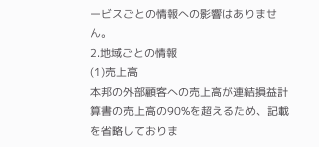ービスごとの情報への影響はありません。
2.地域ごとの情報
(1)売上高
本邦の外部顧客への売上高が連結損益計算書の売上高の90%を超えるため、記載を省略しておりま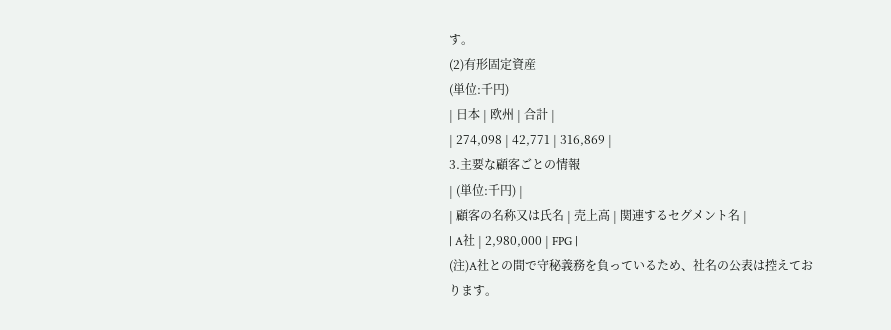す。
(2)有形固定資産
(単位:千円)
| 日本 | 欧州 | 合計 |
| 274,098 | 42,771 | 316,869 |
3.主要な顧客ごとの情報
| (単位:千円) |
| 顧客の名称又は氏名 | 売上高 | 関連するセグメント名 |
| A社 | 2,980,000 | FPG |
(注)A社との間で守秘義務を負っているため、社名の公表は控えております。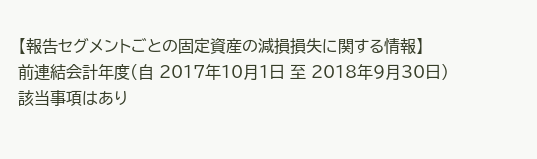【報告セグメントごとの固定資産の減損損失に関する情報】
前連結会計年度(自 2017年10月1日 至 2018年9月30日)
該当事項はあり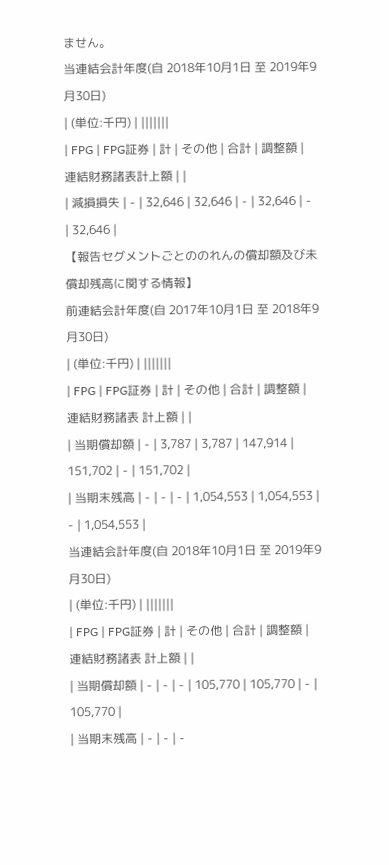ません。
当連結会計年度(自 2018年10月1日 至 2019年9月30日)
| (単位:千円) | |||||||
| FPG | FPG証券 | 計 | その他 | 合計 | 調整額 | 連結財務諸表計上額 | |
| 減損損失 | - | 32,646 | 32,646 | - | 32,646 | - | 32,646 |
【報告セグメントごとののれんの償却額及び未償却残高に関する情報】
前連結会計年度(自 2017年10月1日 至 2018年9月30日)
| (単位:千円) | |||||||
| FPG | FPG証券 | 計 | その他 | 合計 | 調整額 | 連結財務諸表 計上額 | |
| 当期償却額 | - | 3,787 | 3,787 | 147,914 | 151,702 | - | 151,702 |
| 当期末残高 | - | - | - | 1,054,553 | 1,054,553 | - | 1,054,553 |
当連結会計年度(自 2018年10月1日 至 2019年9月30日)
| (単位:千円) | |||||||
| FPG | FPG証券 | 計 | その他 | 合計 | 調整額 | 連結財務諸表 計上額 | |
| 当期償却額 | - | - | - | 105,770 | 105,770 | - | 105,770 |
| 当期末残高 | - | - | -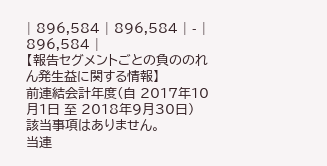| 896,584 | 896,584 | - | 896,584 |
【報告セグメントごとの負ののれん発生益に関する情報】
前連結会計年度(自 2017年10月1日 至 2018年9月30日)
該当事項はありません。
当連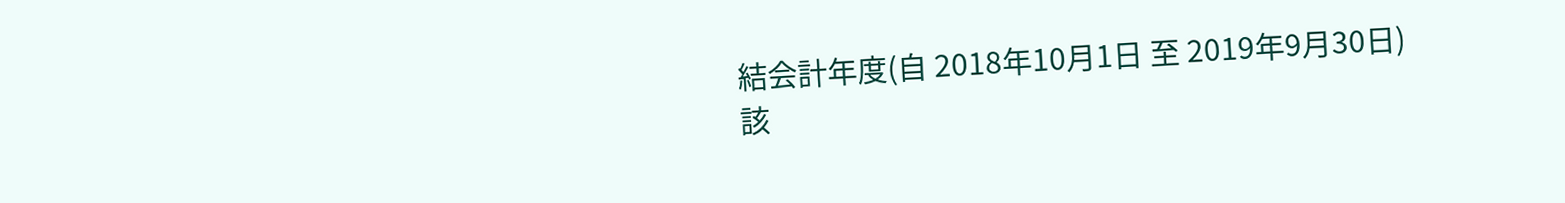結会計年度(自 2018年10月1日 至 2019年9月30日)
該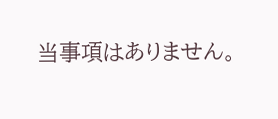当事項はありません。